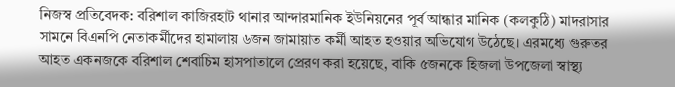নিজস্ব প্রতিবেদক: বরিশাল কাজিরহাট থানার আন্দারমানিক ইউনিয়নের পূর্ব আন্ধার মানিক (কলকুঠি) মাদরাসার সামনে বিএনপি নেতাকর্মীদের হামালায় ৬জন জামায়াত কর্মী আহত হওয়ার অভিযোগ উঠেছে। এরমধ্যে গুরুতর আহত একনজকে বরিশাল শেবাচিম হাসপাতালে প্রেরণ করা হয়েছে, বাকি ৫জনকে হিজলা উপজেলা স্বাস্থ্য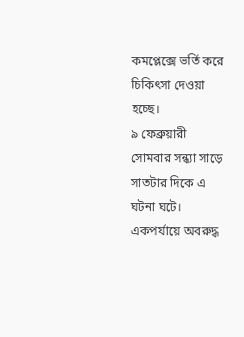কমপ্লেক্সে ভর্তি করে চিকিৎসা দেওয়া হচ্ছে।
৯ ফেব্রুয়ারী সোমবার সন্ধ্যা সাড়ে সাতটার দিকে এ ঘটনা ঘটে। একপর্যায়ে অবরুদ্ধ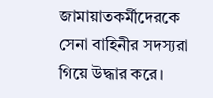জামায়াতকর্মীদেরকে সেনা বাহিনীর সদস্যরা গিয়ে উদ্ধার করে।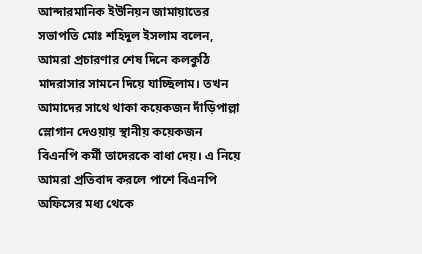আন্দারমানিক ইউনিয়ন জামায়াতের সভাপতি মোঃ শহিদুল ইসলাম বলেন, আমরা প্রচারণার শেষ দিনে কলকুঠি মাদরাসার সামনে দিয়ে যাচ্ছিলাম। তখন আমাদের সাথে থাকা কয়েকজন দাঁড়িপাল্লা স্লোগান দেওয়ায় স্থানীয় কয়েকজন বিএনপি কর্মী তাদেরকে বাধা দেয়। এ নিয়ে আমরা প্রতিবাদ করলে পাশে বিএনপি অফিসের মধ্য থেকে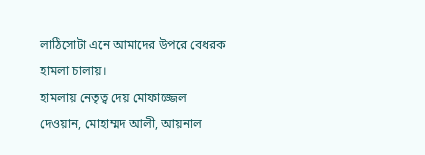লাঠিসোটা এনে আমাদের উপরে বেধরক হামলা চালায়।
হামলায় নেতৃত্ব দেয় মোফাজ্জেল দেওয়ান, মোহাম্মদ আলী, আয়নাল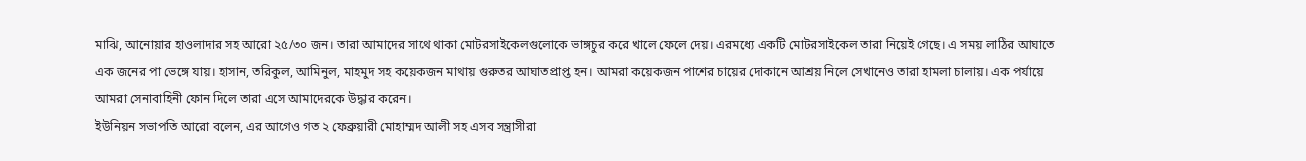মাঝি, আনোয়ার হাওলাদার সহ আরো ২৫/৩০ জন। তারা আমাদের সাথে থাকা মোটরসাইকেলগুলোকে ভাঙ্গচুর করে খালে ফেলে দেয়। এরমধ্যে একটি মোটরসাইকেল তারা নিয়েই গেছে। এ সময় লাঠির আঘাতে এক জনের পা ভেঙ্গে যায়। হাসান, তরিকুল, আমিনুল, মাহমুদ সহ কয়েকজন মাথায় গুরুতর আঘাতপ্রাপ্ত হন। আমরা কয়েকজন পাশের চায়ের দোকানে আশ্রয় নিলে সেখানেও তারা হামলা চালায়। এক পর্যায়ে আমরা সেনাবাহিনী ফোন দিলে তারা এসে আমাদেরকে উদ্ধার করেন।
ইউনিয়ন সভাপতি আরো বলেন, এর আগেও গত ২ ফেব্রুয়ারী মোহাম্মদ আলী সহ এসব সন্ত্রাসীরা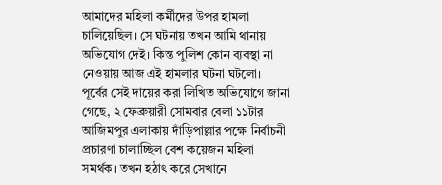আমাদের মহিলা কর্মীদের উপর হামলা চালিয়েছিল। সে ঘটনায় তখন আমি থানায় অভিযোগ দেই। কিন্ত পুলিশ কোন ব্যবস্থা না নেওয়ায় আজ এই হামলার ঘটনা ঘটলো।
পূর্বের সেই দায়ের করা লিখিত অভিযোগে জানা গেছে, ২ ফেব্রুয়ারী সোমবার বেলা ১১টার আজিমপুর এলাকায় দাঁড়িপাল্লার পক্ষে নির্বাচনী প্রচারণা চালাচ্ছিল বেশ কয়েজন মহিলা সমর্থক। তখন হঠাৎ করে সেখানে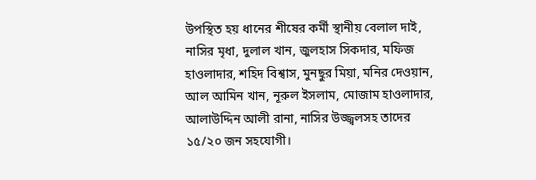উপস্থিত হয় ধানের শীষের কর্মী স্থানীয় বেলাল দাই, নাসির মৃধা, দুলাল খান, জুলহাস সিকদার, মফিজ হাওলাদার, শহিদ বিশ্বাস, মুনছুর মিয়া, মনির দেওয়ান, আল আমিন খান, নূরুল ইসলাম, মোজাম হাওলাদার, আলাউদ্দিন আলী রানা, নাসির উজ্জ্বলসহ তাদের ১৫/২০ জন সহযোগী।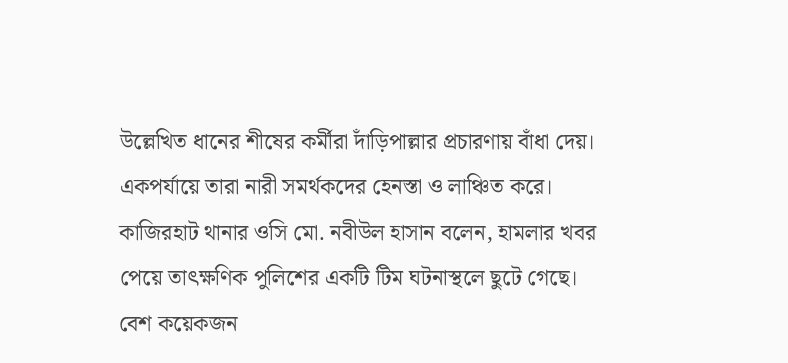উল্লেখিত ধানের শীষের কর্মীরা দাঁড়িপাল্লার প্রচারণায় বাঁধা দেয়। একপর্যায়ে তারা নারী সমর্থকদের হেনস্তা ও লাঞ্চিত করে।
কাজিরহাট থানার ওসি মো. নবীউল হাসান বলেন, হামলার খবর পেয়ে তাৎক্ষণিক পুলিশের একটি টিম ঘটনাস্থলে ছুটে গেছে। বেশ কয়েকজন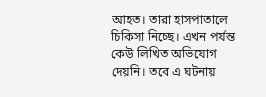আহত। তারা হাসপাতালে চিকিসা নিচ্ছে। এখন পর্যন্ত কেউ লিখিত অভিযোগ দেয়নি। তবে এ ঘটনায়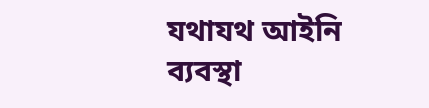যথাযথ আইনি ব্যবস্থা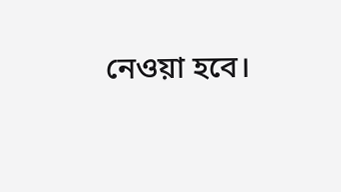নেওয়া হবে।